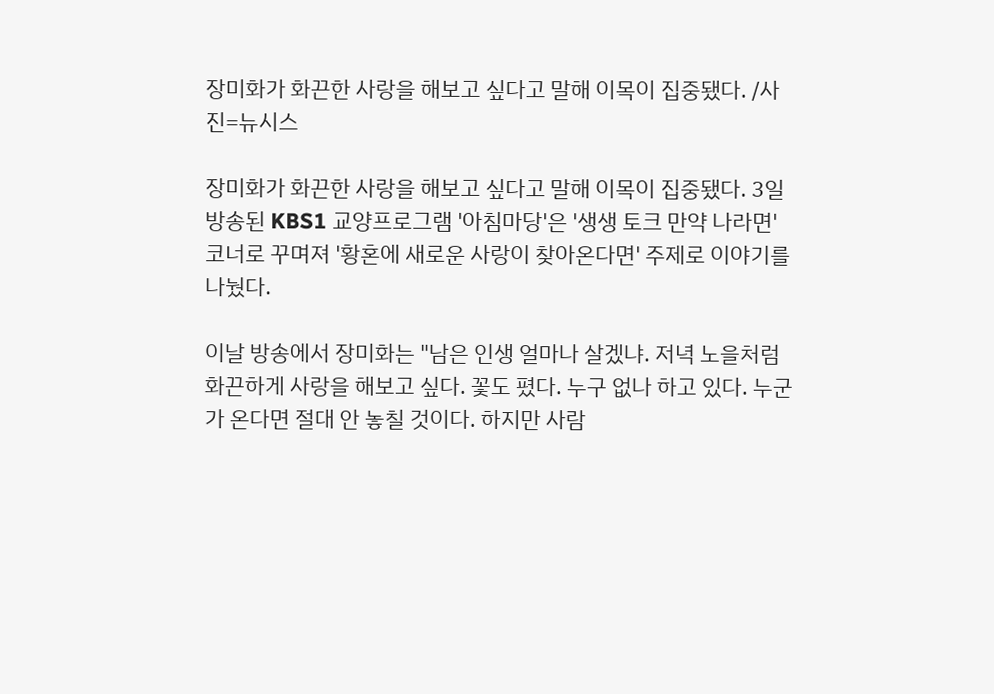장미화가 화끈한 사랑을 해보고 싶다고 말해 이목이 집중됐다. /사진=뉴시스

장미화가 화끈한 사랑을 해보고 싶다고 말해 이목이 집중됐다. 3일 방송된 KBS1 교양프로그램 '아침마당'은 '생생 토크 만약 나라면' 코너로 꾸며져 '황혼에 새로운 사랑이 찾아온다면' 주제로 이야기를 나눴다.

이날 방송에서 장미화는 "남은 인생 얼마나 살겠냐. 저녁 노을처럼 화끈하게 사랑을 해보고 싶다. 꽃도 폈다. 누구 없나 하고 있다. 누군가 온다면 절대 안 놓칠 것이다. 하지만 사람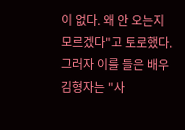이 없다. 왜 안 오는지 모르겠다"고 토로했다.
그러자 이를 들은 배우 김형자는 "사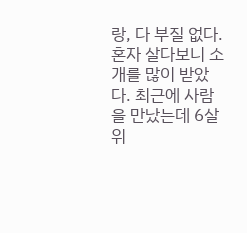랑, 다 부질 없다. 혼자 살다보니 소개를 많이 받았다. 최근에 사람을 만났는데 6살 위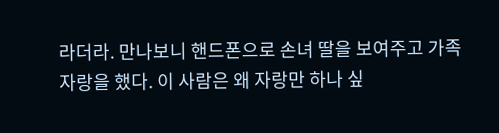라더라. 만나보니 핸드폰으로 손녀 딸을 보여주고 가족 자랑을 했다. 이 사람은 왜 자랑만 하나 싶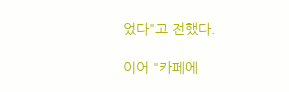었다"고 전했다.

이어 "카페에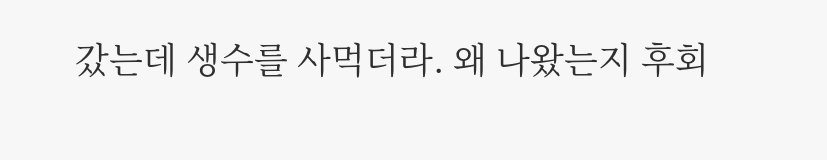갔는데 생수를 사먹더라. 왜 나왔는지 후회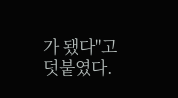가 됐다"고 덧붙였다.